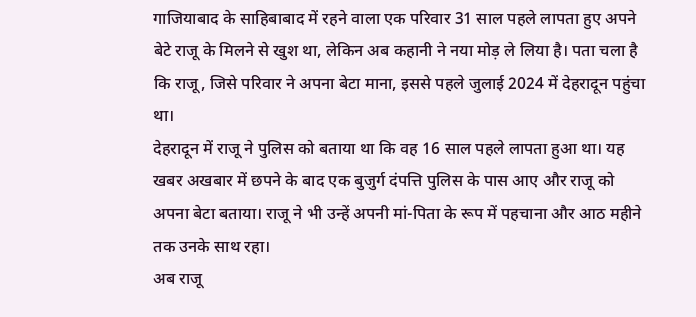गाजियाबाद के साहिबाबाद में रहने वाला एक परिवार 31 साल पहले लापता हुए अपने बेटे राजू के मिलने से खुश था, लेकिन अब कहानी ने नया मोड़ ले लिया है। पता चला है कि राजू, जिसे परिवार ने अपना बेटा माना, इससे पहले जुलाई 2024 में देहरादून पहुंचा था।
देहरादून में राजू ने पुलिस को बताया था कि वह 16 साल पहले लापता हुआ था। यह खबर अखबार में छपने के बाद एक बुजुर्ग दंपत्ति पुलिस के पास आए और राजू को अपना बेटा बताया। राजू ने भी उन्हें अपनी मां-पिता के रूप में पहचाना और आठ महीने तक उनके साथ रहा।
अब राजू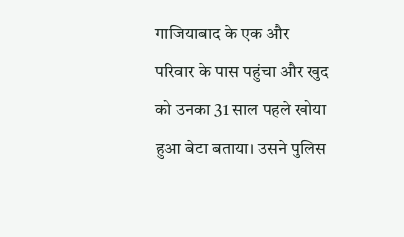गाजियाबाद के एक और परिवार के पास पहुंचा और खुद को उनका 31 साल पहले खोया हुआ बेटा बताया। उसने पुलिस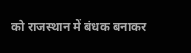को राजस्थान में बंधक बनाकर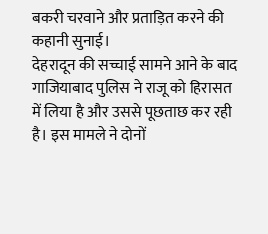बकरी चरवाने और प्रताड़ित करने की कहानी सुनाई।
देहरादून की सच्चाई सामने आने के बाद गाजियाबाद पुलिस ने राजू को हिरासत में लिया है और उससे पूछताछ कर रही है। इस मामले ने दोनों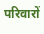परिवारों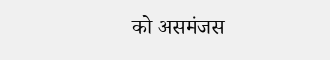को असमंजस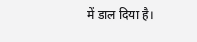में डाल दिया है।